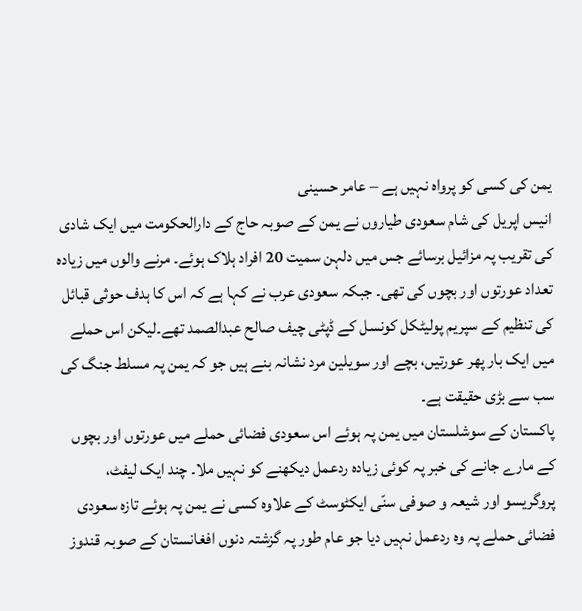یمن کی کسی کو پرواہ نہیں ہے – عامر حسینی
انیس اپریل کی شام سعودی طیاروں نے یمن کے صوبہ حاج کے دارالحکومت میں ایک شادی کی تقریب پہ مزائیل برسائے جس میں دلہن سمیت 20 افراد ہلاک ہوئے۔ مرنے والوں میں زیادہ تعداد عورتوں اور بچوں کی تھی۔ جبکہ سعودی عرب نے کہا ہے کہ اس کا ہدف حوثی قبائل کی تنظیم کے سپریم پولیٹکل کونسل کے ڈپٹی چیف صالح عبدالصمد تھے۔لیکن اس حملے میں ایک بار پھر عورتیں، بچے اور سویلین مرد نشانہ بنے ہیں جو کہ یمن پہ مسلط جنگ کی سب سے بڑی حقیقت ہے۔
پاکستان کے سوشلستان میں یمن پہ ہوئے اس سعودی فضائی حملے میں عورتوں اور بچوں کے مارے جانے کی خبر پہ کوئی زیادہ ردعمل دیکھنے کو نہیں ملا۔ چند ایک لیفٹ، پروگریسو اور شیعہ و صوفی سنّی ایکٹوسٹ کے علاوہ کسی نے یمن پہ ہوئے تازہ سعودی فضائی حملے پہ وہ ردعمل نہیں دیا جو عام طور پہ گزشتہ دنوں افغانستان کے صوبہ قندوز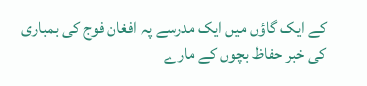کے ایک گاؤں میں ایک مدرسے پہ افغان فوج کی بمباری کی خبر حفاظ بچوں کے مارے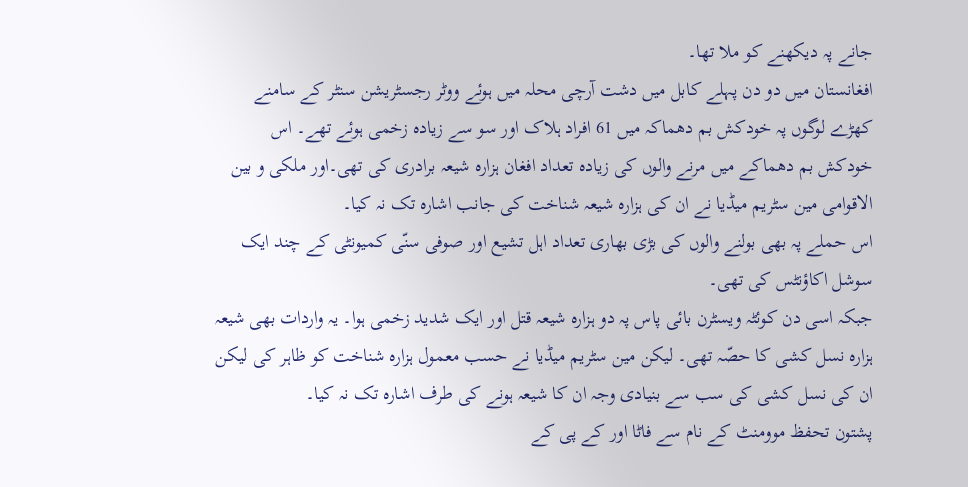جانے پہ دیکھنے کو ملا تھا۔
افغانستان میں دو دن پہلے کابل میں دشت آرچی محلہ میں ہوئے ووٹر رجسٹریشن سنٹر کے سامنے کھڑے لوگوں پہ خودکش بم دھماکہ میں 61 افراد ہلاک اور سو سے زیادہ زخمی ہوئے تھے۔ اس خودکش بم دھماکے میں مرنے والوں کی زیادہ تعداد افغان ہزارہ شیعہ برادری کی تھی۔اور ملکی و بین الاقوامی مین سٹریم میڈیا نے ان کی ہزارہ شیعہ شناخت کی جانب اشارہ تک نہ کیا۔
اس حملے پہ بھی بولنے والوں کی بڑی بھاری تعداد اہل تشیع اور صوفی سنّی کمیونٹی کے چند ایک سوشل اکاؤنٹس کی تھی۔
جبکہ اسی دن کوئٹہ ویسٹرن بائی پاس پہ دو ہزارہ شیعہ قتل اور ایک شدید زخمی ہوا۔ یہ واردات بھی شیعہ ہزارہ نسل کشی کا حصّہ تھی۔ لیکن مین سٹریم میڈیا نے حسب معمول ہزارہ شناخت کو ظاہر کی لیکن ان کی نسل کشی کی سب سے بنیادی وجہ ان کا شیعہ ہونے کی طرف اشارہ تک نہ کیا۔
پشتون تحفظ موومنٹ کے نام سے فاٹا اور کے پی کے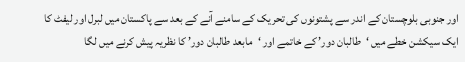اور جنوبی بلوچستان کے اندر سے پشتونوں کی تحریک کے سامنے آنے کے بعد سے پاکستان میں لبرل اور لیفٹ کا ایک سیکشن خطے میں ‘طالبان دور’ کے خاتمے اور ‘مابعد طالبان دور’ کا نظریہ پیش کرنے میں لگا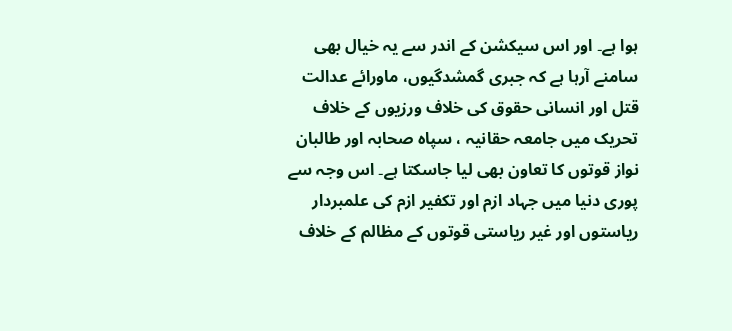ہوا ہے۔ اور اس سیکشن کے اندر سے یہ خیال بھی سامنے آرہا ہے کہ جبری گمشدگیوں، ماورائے عدالت قتل اور انسانی حقوق کی خلاف ورزیوں کے خلاف تحریک میں جامعہ حقانیہ ، سپاہ صحابہ اور طالبان نواز قوتوں کا تعاون بھی لیا جاسکتا ہے۔ اس وجہ سے پوری دنیا میں جہاد ازم اور تکفیر ازم کی علمبردار ریاستوں اور غیر ریاستی قوتوں کے مظالم کے خلاف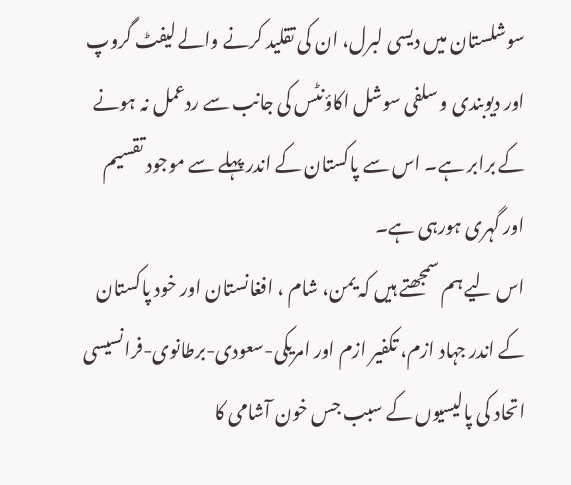سوشلستان میں دیسی لبرل، ان کی تقلید کرنے والے لیفٹ گروپ اور دیوبندی و سلفی سوشل اکاؤنٹس کی جانب سے ردعمل نہ ہونے کے برابر ہے۔ اس سے پاکستان کے اندر پہلے سے موجود تقسیم اور گہری ہورہی ہے۔
اس لیے ہم سمجھتے ہیں کہ یمن، شام ، افغانستان اور خود پاکستان کے اندر جہاد ازم، تکفیر ازم اور امریکی-سعودی-برطانوی-فرانسیسی اتحاد کی پالیسیوں کے سبب جس خون آشامی کا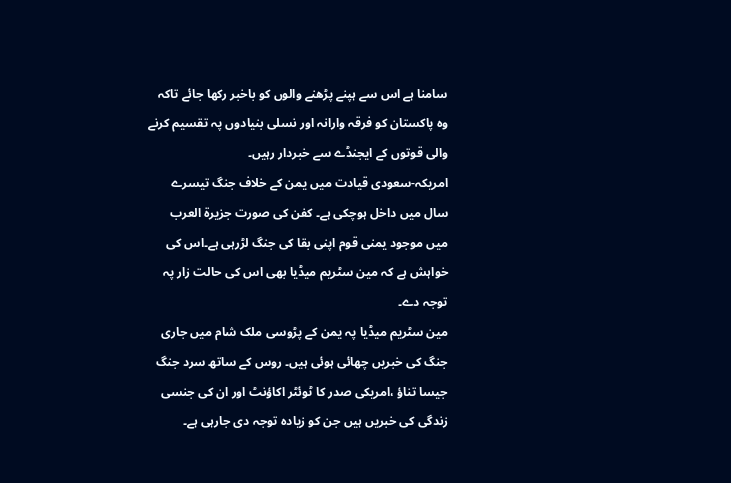سامنا ہے اس سے ہپنے پڑھنے والوں کو باخبر رکھا جائے تاکہ وہ پاکستان کو فرقہ وارانہ اور نسلی بنیادوں پہ تقسیم کرنے والی قوتوں کے ایجنڈے سے خبردار رہیں۔
امریکہ-سعودی قیادت میں یمن کے خلاف جنگ تیسرے سال میں داخل ہوچکی ہے۔ کفن کی صورت جزیرۃ العرب میں موجود یمنی قوم اپنی بقا کی جنگ لڑرہی ہے۔اس کی خواہش ہے کہ مین سٹریم میڈیا بھی اس کی حالت زار پہ توجہ دے۔
مین سٹریم میڈیا پہ یمن کے پڑوسی ملک شام میں جاری جنگ کی خبریں چھائی ہوئی ہیں۔ روس کے ساتھ سرد جنگ جیسا تناؤ ،امریکی صدر کا ٹوئٹر اکاؤنٹ اور ان کی جنسی زندگی کی خبریں ہیں جن کو زیادہ توجہ دی جارہی ہے۔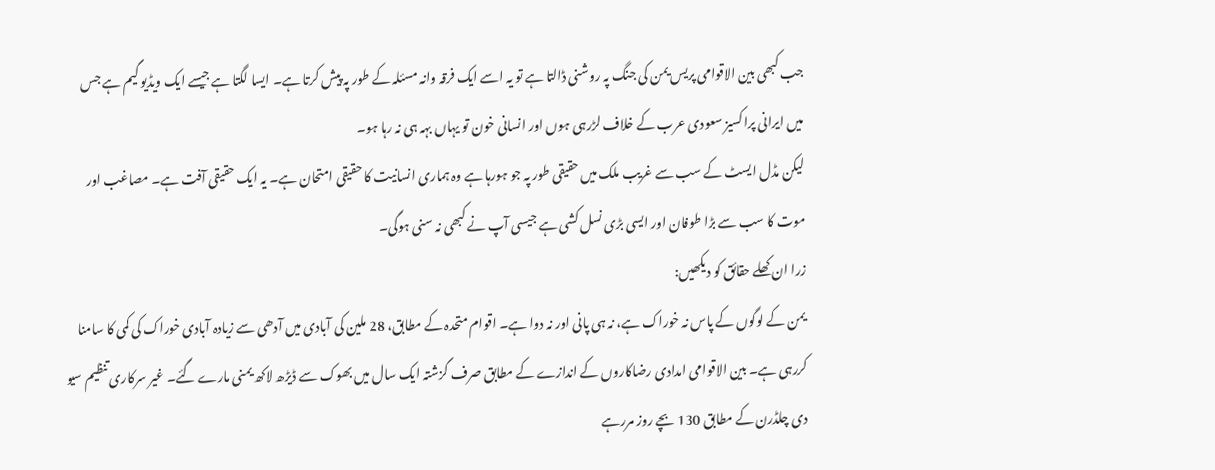جب کبھی بین الاقوامی پریس یمن کی جنگ پہ روشنی ڈالتا ہے تو یہ اسے ایک فرقہ وانہ مسئلہ کے طور پہ پیش کرتا ہے۔ ایسا لگتا ہے جیسے ایک ویڈیو گیم ہے جس میں ایرانی پراکسیز سعودی عرب کے خلاف لڑرہی ہوں اور انسانی خون تو یہاں بہہ ہی نہ رہا ہو۔
لیکن مڈل ایسٹ کے سب سے غریب ملک میں حقیقی طور پہ جو ہورہا ہے وہ ہماری انسانیت کا حقیقی امتحان ہے۔ یہ ایک حقیقی آفت ہے۔ مصاغب اور موت کا سب سے بڑا طوفان اور ایسی بڑی نسل کشی ہے جیسی آپ نے کبھی نہ سنی ہوگی۔
زرا ان کھلے حقائق کو دیکھیں:
یمن کے لوگوں کے پاس نہ خوراک ہے، نہ ہی پانی اور نہ دوا ہے۔ اقوام متحدہ کے مطابق، 28 ملین کی آبادی میں آدھی سے زیادہ آبادی خوراک کی کمی کا سامنا کررہی ہے۔ بین الاقوامی امدادی رضاکاروں کے اندازے کے مطابق صرف گزشتہ ایک سال میں بھوک سے ڈیڑھ لاکھ یمنی مارے گئے۔ غیر سرکاری تنظیم سیو دی چلڈرن کے مطابق 130 بچے روز مررہے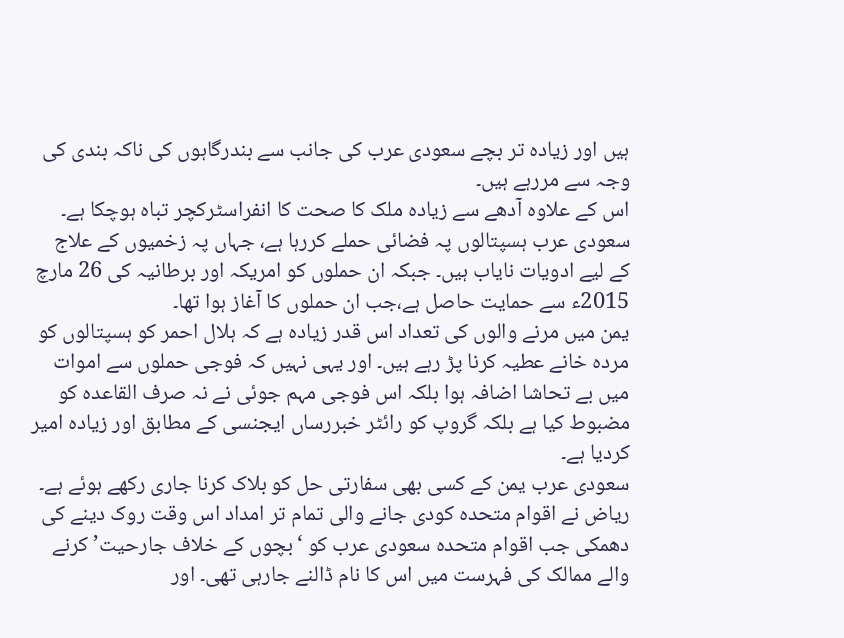ہیں اور زیادہ تر بچے سعودی عرب کی جانب سے بندرگاہوں کی ناکہ بندی کی وجہ سے مررہے ہیں۔
اس کے علاوہ آدھے سے زیادہ ملک کا صحت کا انفراسٹرکچر تباہ ہوچکا ہے۔ سعودی عرب ہسپتالوں پہ فضائی حملے کررہا ہے، جہاں پہ زخمیوں کے علاج کے لیے ادویات نایاب ہیں۔ جبکہ ان حملوں کو امریکہ اور برطانیہ کی 26 مارچ 2015ء سے حمایت حاصل ہے،جب ان حملوں کا آغاز ہوا تھا۔
یمن میں مرنے والوں کی تعداد اس قدر زیادہ ہے کہ ہلال احمر کو ہسپتالوں کو مردہ خانے عطیہ کرنا پڑ رہے ہیں۔ اور یہی نہیں کہ فوجی حملوں سے اموات میں بے تحاشا اضافہ ہوا بلکہ اس فوجی مہم جوئی نے نہ صرف القاعدہ کو مضبوط کیا ہے بلکہ گروپ کو رائٹر خبررساں ایجنسی کے مطابق اور زیادہ امیر کردیا ہے۔
سعودی عرب یمن کے کسی بھی سفارتی حل کو بلاک کرنا جاری رکھے ہوئے ہے۔ ریاض نے اقوام متحدہ کودی جانے والی تمام تر امداد اس وقت روک دینے کی دھمکی جب اقوام متحدہ سعودی عرب کو ‘بچوں کے خلاف جارحیت’ کرنے والے ممالک کی فہرست میں اس کا نام ڈالنے جارہی تھی۔ اور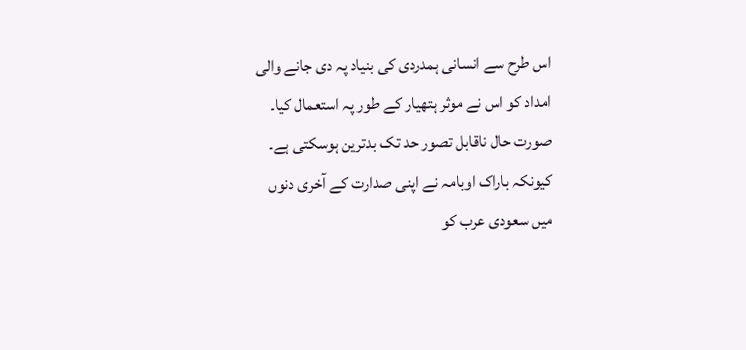اس طرح سے انسانی ہمدردی کی بنیاد پہ دی جانے والی امداد کو اس نے موثر ہتھیار کے طور پہ استعمال کیا۔
صورت حال ناقابل تصور حد تک بدترین ہوسکتی ہے۔ کیونکہ باراک اوبامہ نے اپنی صدارت کے آخری دنوں میں سعودی عرب کو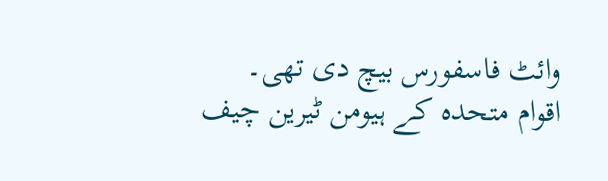وائٹ فاسفورس بیچ دی تھی۔
اقوام متحدہ کے ہیومن ٹیرین چیف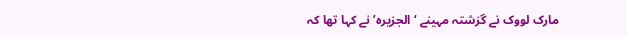مارک لووک نے گزشتہ مہینے ‘الجزیرہ’ نے کہا تھا کہ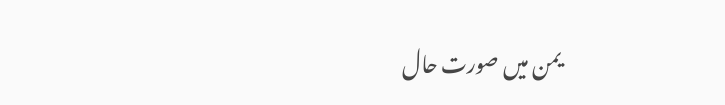یمن میں صورت حال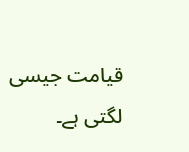قیامت جیسی لگتی ہے۔